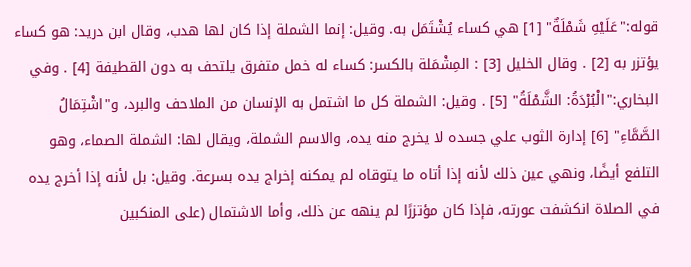قوله:"عَلَيْهِ شَمْلَةٌ" [1] هي كساء يُشْتَمَل به. وقيل: إنما الشملة إذا كان لها هدب، وقال ابن دريد: هو كساء يؤتزر به [2] . وقال الخليل [3] : المِشْمَلة بالكسر: كساء له خمل متفرق يلتحف به دون القطيفة [4] . وفي البخاري:"الْبُرْدَةُ: الشَّمْلَةُ" [5] . وقيل: الشملة كل ما اشتمل به الإنسان من الملاحف والبرد، و"اشْتِمَالُ الصَّمَّاءِ" [6] إدارة الثوب علي جسده لا يخرج منه يده، والاسم الشملة، ويقال لها: الشملة الصماء، وهو التلفع أيضًا، ونهي عين ذلك لأنه إذا أتاه ما يتوقاه لم يمكنه إخراج يده بسرعة. وقيل: بل لأنه إذا أخرج يده في الصلاة انكشفت عورته، فإذا كان مؤتزرًا لم ينهه عن ذلك، وأما الاشتمال (على المنكبين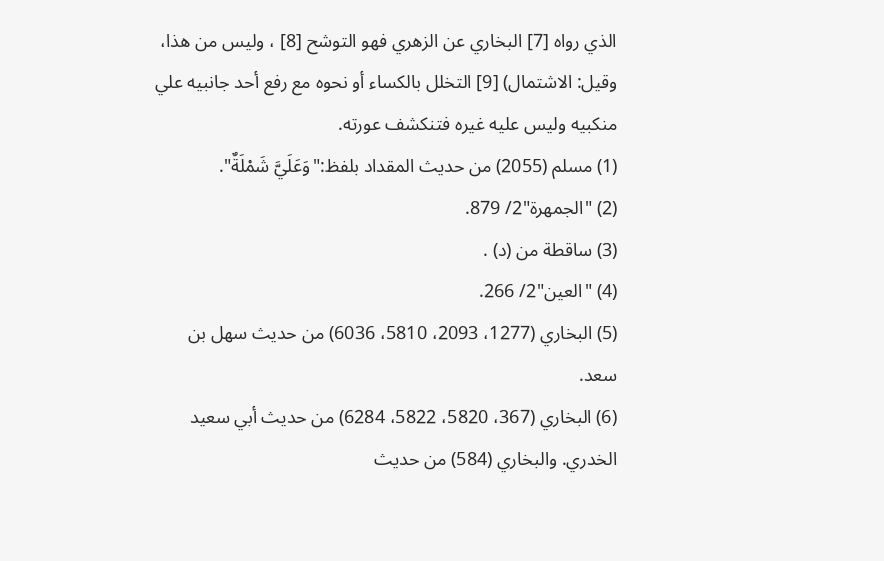الذي رواه [7] البخاري عن الزهري فهو التوشح [8] ، وليس من هذا، وقيل: الاشتمال) [9] التخلل بالكساء أو نحوه مع رفع أحد جانبيه علي منكبيه وليس عليه غيره فتنكشف عورته.
(1) مسلم (2055) من حديث المقداد بلفظ:"وَعَلَيَّ شَمْلَةٌ".
(2) "الجمهرة"2/ 879.
(3) ساقطة من (د) .
(4) "العين"2/ 266.
(5) البخاري (1277، 2093، 5810، 6036) من حديث سهل بن سعد.
(6) البخاري (367، 5820، 5822، 6284) من حديث أبي سعيد الخدري. والبخاري (584) من حديث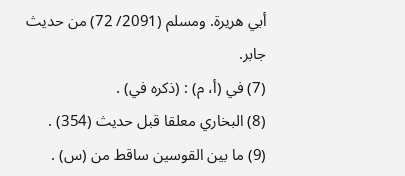أبي هريرة. ومسلم (2091/ 72) من حديث جابر.
(7) في (أ، م) : (ذكره في) .
(8) البخاري معلقا قبل حديث (354) .
(9) ما بين القوسين ساقط من (س) .